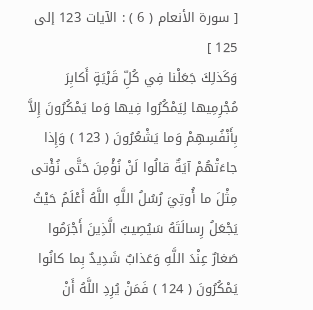[ سورة الأنعام ( 6 ) : الآيات 123 إلى 125 ]
وَكَذلِكَ جَعَلْنا فِي كُلِّ قَرْيَةٍ أَكابِرَ مُجْرِمِيها لِيَمْكُرُوا فِيها وَما يَمْكُرُونَ إِلاَّ بِأَنْفُسِهِمْ وَما يَشْعُرُونَ ( 123 ) وَإِذا جاءَتْهُمْ آيَةٌ قالُوا لَنْ نُؤْمِنَ حَتَّى نُؤْتى مِثْلَ ما أُوتِيَ رُسُلُ اللَّهِ اللَّهُ أَعْلَمُ حَيْثُ يَجْعَلُ رِسالَتَهُ سَيُصِيبُ الَّذِينَ أَجْرَمُوا صَغارٌ عِنْدَ اللَّهِ وَعَذابٌ شَدِيدٌ بِما كانُوا يَمْكُرُونَ ( 124 ) فَمَنْ يُرِدِ اللَّهُ أَنْ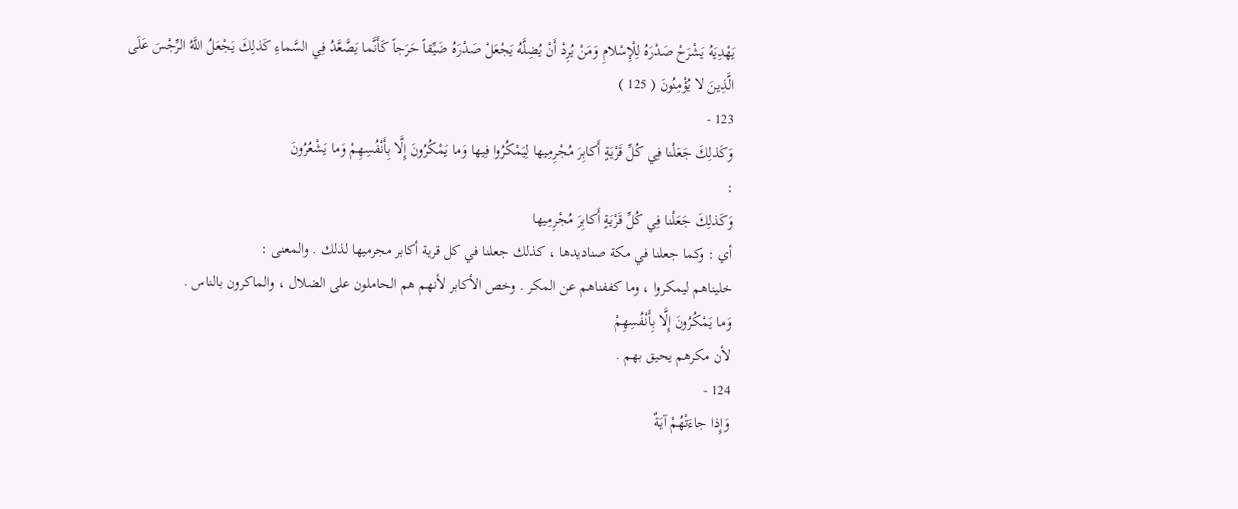يَهْدِيَهُ يَشْرَحْ صَدْرَهُ لِلْإِسْلامِ وَمَنْ يُرِدْ أَنْ يُضِلَّهُ يَجْعَلْ صَدْرَهُ ضَيِّقاً حَرَجاً كَأَنَّما يَصَّعَّدُ فِي السَّماءِ كَذلِكَ يَجْعَلُ اللَّهُ الرِّجْسَ عَلَى الَّذِينَ لا يُؤْمِنُونَ ( 125 )
123 -
وَكَذلِكَ جَعَلْنا فِي كُلِّ قَرْيَةٍ أَكابِرَ مُجْرِمِيها لِيَمْكُرُوا فِيها وَما يَمْكُرُونَ إِلَّا بِأَنْفُسِهِمْ وَما يَشْعُرُونَ
:
وَكَذلِكَ جَعَلْنا فِي كُلِّ قَرْيَةٍ أَكابِرَ مُجْرِمِيها
أي : وكما جعلنا في مكة صناديدها ، كذلك جعلنا في كل قرية أكابر مجرميها لذلك . والمعنى :
خليناهم ليمكروا ، وما كففناهم عن المكر . وخص الأكابر لأنهم هم الحاملون على الضلال ، والماكرون بالناس .
وَما يَمْكُرُونَ إِلَّا بِأَنْفُسِهِمْ
لأن مكرهم يحيق بهم .
124 -
وَإِذا جاءَتْهُمْ آيَةٌ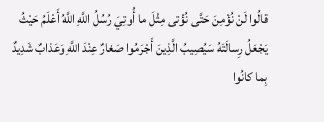قالُوا لَنْ نُؤْمِنَ حَتَّى نُؤْتى مِثْلَ ما أُوتِيَ رُسُلُ اللَّهِ اللَّهُ أَعْلَمُ حَيْثُ يَجْعَلُ رِسالَتَهُ سَيُصِيبُ الَّذِينَ أَجْرَمُوا صَغارٌ عِنْدَ اللَّهِ وَعَذابٌ شَدِيدٌ بِما كانُوا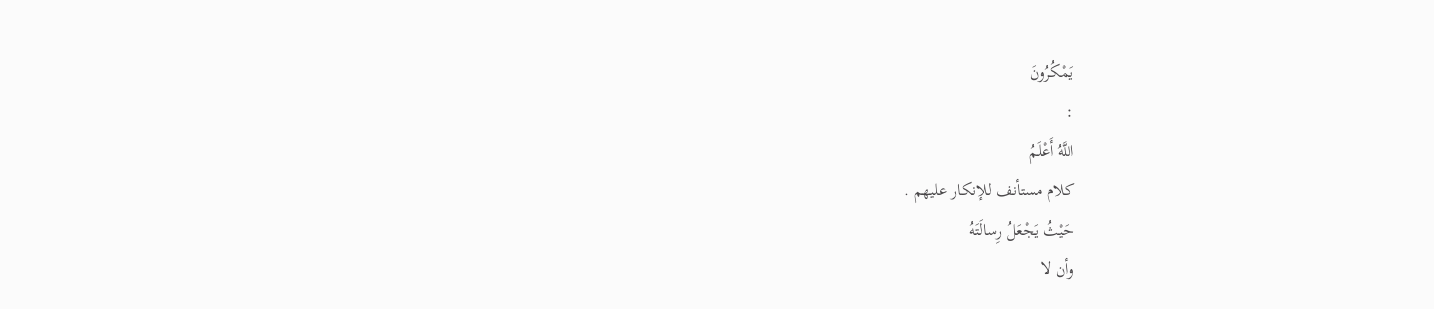يَمْكُرُونَ
:
اللَّهُ أَعْلَمُ
كلام مستأنف للإنكار عليهم .
حَيْثُ يَجْعَلُ رِسالَتَهُ
وأن لا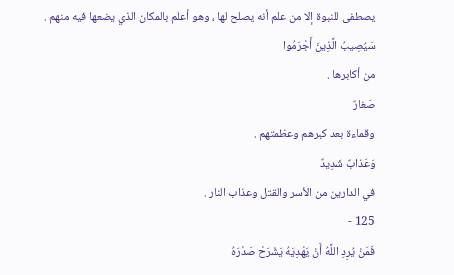يصطفى للنبوة إلا من علم أنه يصلح لها ، وهو أعلم بالمكان الذي يضعها فيه منهم .
سَيُصِيبُ الَّذِينَ أَجْرَمُوا
من أكابرها .
صَغارٌ
وقماءة بعد كبرهم وعظمتهم .
وَعَذابٌ شَدِيدٌ
في الدارين من الأسر والقتل وعذاب النار .
125 -
فَمَنْ يُرِدِ اللَّهُ أَنْ يَهْدِيَهُ يَشْرَحْ صَدْرَهُ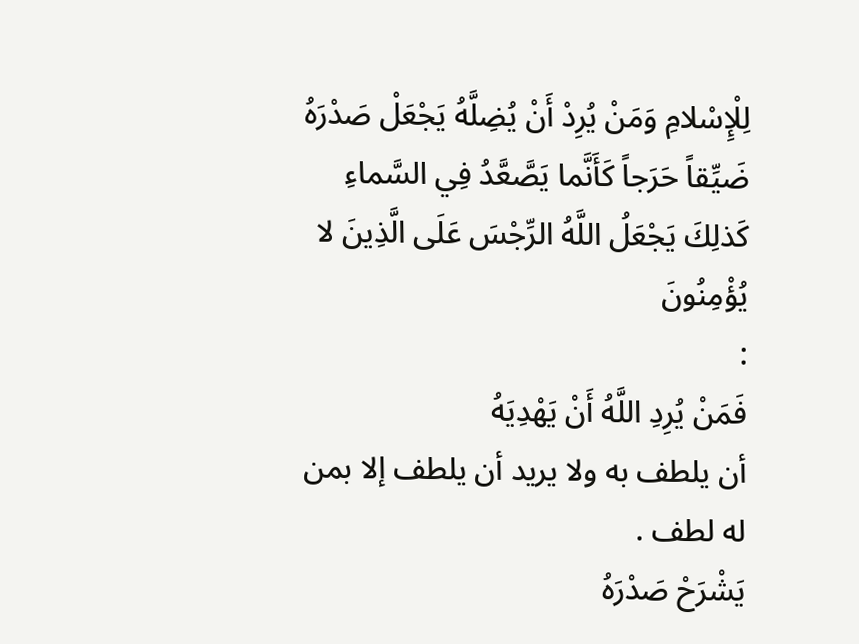لِلْإِسْلامِ وَمَنْ يُرِدْ أَنْ يُضِلَّهُ يَجْعَلْ صَدْرَهُ ضَيِّقاً حَرَجاً كَأَنَّما يَصَّعَّدُ فِي السَّماءِ كَذلِكَ يَجْعَلُ اللَّهُ الرِّجْسَ عَلَى الَّذِينَ لا يُؤْمِنُونَ
:
فَمَنْ يُرِدِ اللَّهُ أَنْ يَهْدِيَهُ
أن يلطف به ولا يريد أن يلطف إلا بمن له لطف .
يَشْرَحْ صَدْرَهُ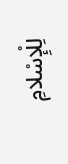لِلْإِسْلامِ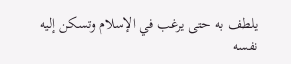يلطف به حتى يرغب في الإسلام وتسكن إليه نفسه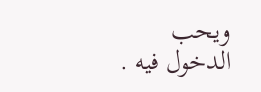ويحب الدخول فيه .